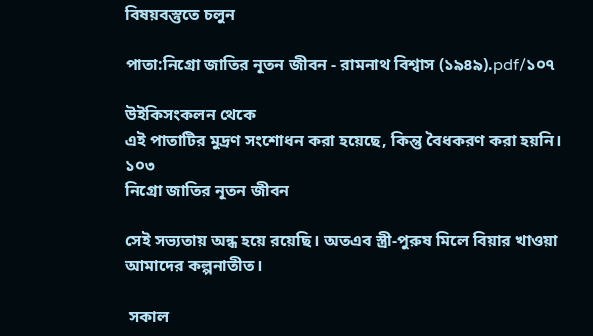বিষয়বস্তুতে চলুন

পাতা:নিগ্রো জাতির নূতন জীবন - রামনাথ বিশ্বাস (১৯৪৯).pdf/১০৭

উইকিসংকলন থেকে
এই পাতাটির মুদ্রণ সংশোধন করা হয়েছে, কিন্তু বৈধকরণ করা হয়নি।
১০৩
নিগ্রো জাতির নূতন জীবন

সেই সভ্যতায় অন্ধ হয়ে রয়েছি। অতএব স্ত্রী-পুরুষ মিলে বিয়ার খাওয়া আমাদের কল্পনাতীত।

 সকাল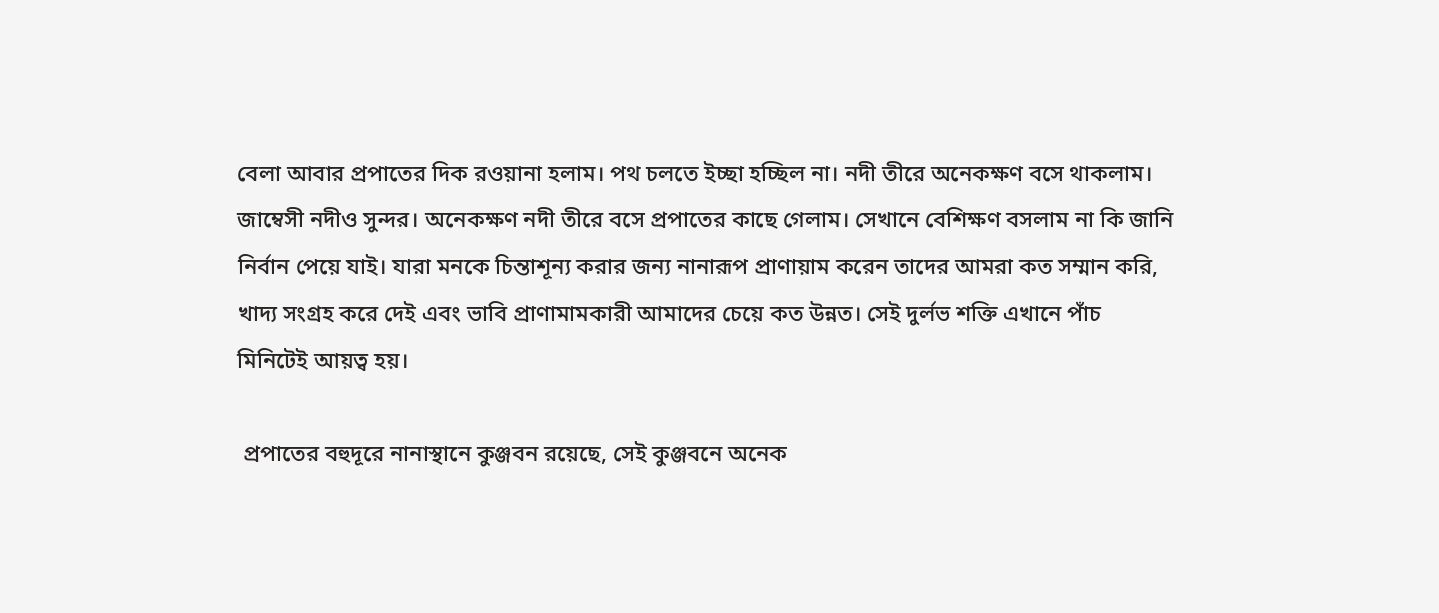বেলা আবার প্রপাতের দিক রওয়ানা হলাম। পথ চলতে ইচ্ছা হচ্ছিল না। নদী তীরে অনেকক্ষণ বসে থাকলাম। জাম্বেসী নদীও সুন্দর। অনেকক্ষণ নদী তীরে বসে প্রপাতের কাছে গেলাম। সেখানে বেশিক্ষণ বসলাম না কি জানি নির্বান পেয়ে যাই। যারা মনকে চিন্তাশূন্য করার জন্য নানারূপ প্রাণায়াম করেন তাদের আমরা কত সম্মান করি, খাদ্য সংগ্রহ করে দেই এবং ভাবি প্রাণামামকারী আমাদের চেয়ে কত উন্নত। সেই দুর্লভ শক্তি এখানে পাঁচ মিনিটেই আয়ত্ব হয়।

 প্রপাতের বহুদূরে নানাস্থানে কুঞ্জবন রয়েছে, সেই কুঞ্জবনে অনেক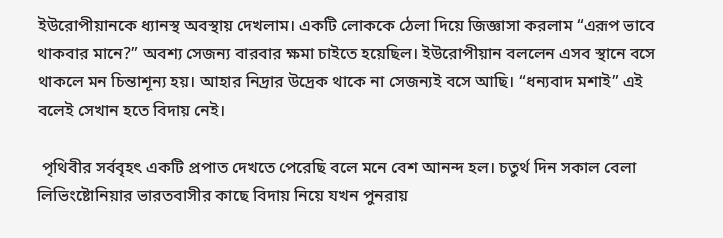ইউরোপীয়ানকে ধ্যানস্থ অবস্থায় দেখলাম। একটি লোককে ঠেলা দিয়ে জিজ্ঞাসা করলাম “এরূপ ভাবে থাকবার মানে?” অবশ্য সেজন্য বারবার ক্ষমা চাইতে হয়েছিল। ইউরোপীয়ান বললেন এসব স্থানে বসে থাকলে মন চিন্তাশূন্য হয়। আহার নিদ্রার উদ্রেক থাকে না সেজন্যই বসে আছি। “ধন্যবাদ মশাই” এই বলেই সেখান হতে বিদায় নেই।

 পৃথিবীর সর্ববৃহৎ একটি প্রপাত দেখতে পেরেছি বলে মনে বেশ আনন্দ হল। চতুর্থ দিন সকাল বেলা লিভিংষ্টোনিয়ার ভারতবাসীর কাছে বিদায় নিয়ে যখন পুনরায়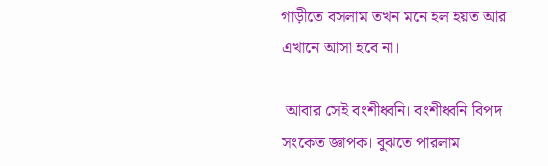গাড়ীতে বসলাম তখন মনে হল হয়ত আর এখানে আসা হবে না।

 আবার সেই বংশীধ্বনি। বংশীধ্বনি বিপদ সংকেত জ্ঞাপক। বুঝতে পারলাম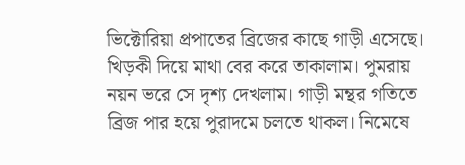ভিক্টোরিয়া প্রপাতের ব্রিজের কাছে গাড়ী এসেছে। খিড়কী দিয়ে মাথা বের করে তাকালাম। পুমরায় নয়ন ভরে সে দৃশ্য দেখলাম। গাড়ী মন্থর গতিতে ব্রিজ পার হয়ে পুরাদমে চলতে থাকল। নিমেষে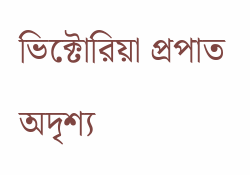ভিক্টোরিয়া প্রপাত অদৃশ্য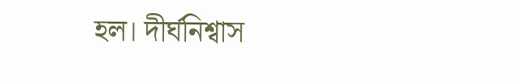হল। দীর্ঘনিশ্বাস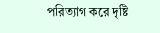পরিত্যাগ করে দৃষ্টি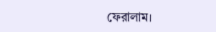ফেরালাম।